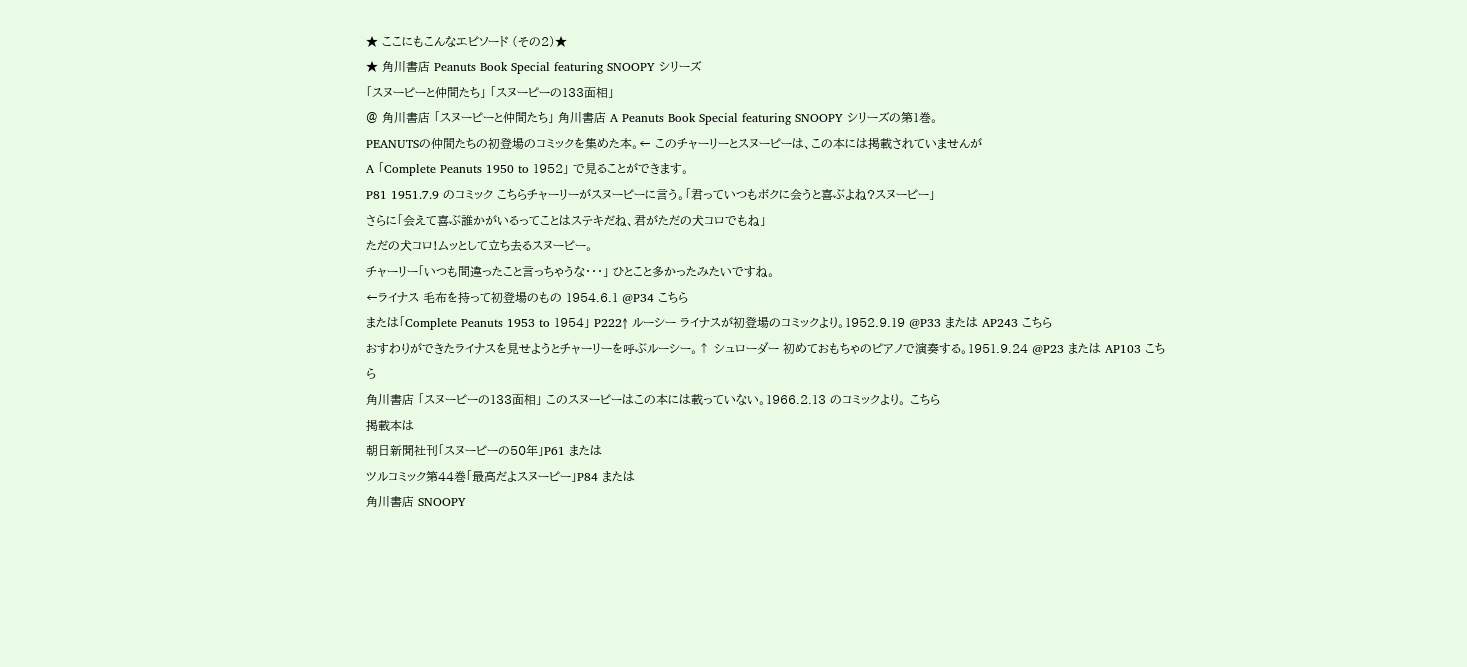★ ここにもこんなエピソード (その2)★
★ 角川書店 Peanuts Book Special featuring SNOOPY シリーズ
「スヌーピーと仲間たち」 「スヌーピーの133面相」
@ 角川書店 「スヌーピーと仲間たち」 角川書店 A Peanuts Book Special featuring SNOOPY シリーズの第1巻。
PEANUTSの仲間たちの初登場のコミックを集めた本。← このチャーリーとスヌーピーは、この本には掲載されていませんが
A 「Complete Peanuts 1950 to 1952」 で見ることができます。
P81 1951.7.9 のコミック こちらチャーリーがスヌーピーに言う。「君っていつもボクに会うと喜ぶよね?スヌーピー」
さらに「会えて喜ぶ誰かがいるってことはステキだね、君がただの犬コロでもね」
ただの犬コロ!ムッとして立ち去るスヌーピー。
チャーリー「いつも間違ったこと言っちゃうな・・・」 ひとこと多かったみたいですね。
←ライナス 毛布を持って初登場のもの 1954.6.1 @P34 こちら
または「Complete Peanuts 1953 to 1954」 P222↑ ルーシー ライナスが初登場のコミックより。1952.9.19 @P33 または AP243 こちら
おすわりができたライナスを見せようとチャーリーを呼ぶルーシー。↑ シュローダー 初めておもちゃのピアノで演奏する。1951.9.24 @P23 または AP103 こちら
角川書店 「スヌーピーの133面相」 このスヌーピーはこの本には載っていない。1966.2.13 のコミックより。 こちら
掲載本は
朝日新聞社刊「スヌーピーの50年」P61 または
ツルコミック第44巻「最高だよスヌーピー」P84 または
角川書店 SNOOPY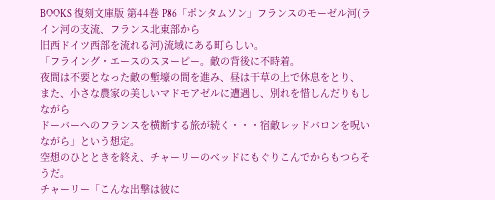BOOKS 復刻文庫版 第44巻 P86「ポンタムソン」フランスのモーゼル河(ライン河の支流、フランス北東部から
旧西ドイツ西部を流れる河)流域にある町らしい。
「フライング・エースのスヌーピー。敵の背後に不時着。
夜間は不要となった敵の塹壕の間を進み、昼は干草の上で休息をとり、
また、小さな農家の美しいマドモアゼルに遭遇し、別れを惜しんだりもしながら
ドーバーへのフランスを横断する旅が続く・・・宿敵レッドバロンを呪いながら」という想定。
空想のひとときを終え、チャーリーのベッドにもぐりこんでからもつらそうだ。
チャーリー「こんな出撃は彼に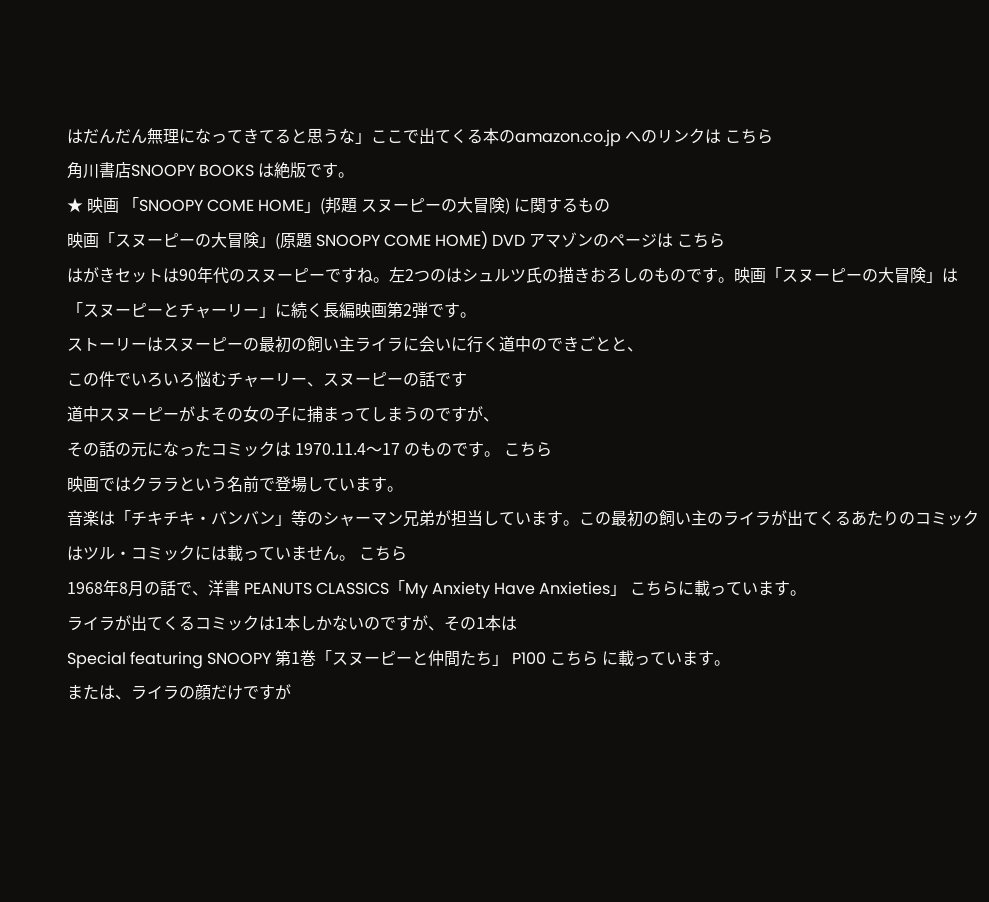はだんだん無理になってきてると思うな」ここで出てくる本のamazon.co.jp へのリンクは こちら
角川書店SNOOPY BOOKS は絶版です。
★ 映画 「SNOOPY COME HOME」(邦題 スヌーピーの大冒険) に関するもの
映画「スヌーピーの大冒険」(原題 SNOOPY COME HOME) DVD アマゾンのページは こちら
はがきセットは90年代のスヌーピーですね。左2つのはシュルツ氏の描きおろしのものです。映画「スヌーピーの大冒険」は「スヌーピーとチャーリー」に続く長編映画第2弾です。
ストーリーはスヌーピーの最初の飼い主ライラに会いに行く道中のできごとと、
この件でいろいろ悩むチャーリー、スヌーピーの話です
道中スヌーピーがよその女の子に捕まってしまうのですが、
その話の元になったコミックは 1970.11.4〜17 のものです。 こちら
映画ではクララという名前で登場しています。
音楽は「チキチキ・バンバン」等のシャーマン兄弟が担当しています。この最初の飼い主のライラが出てくるあたりのコミックはツル・コミックには載っていません。 こちら
1968年8月の話で、洋書 PEANUTS CLASSICS「My Anxiety Have Anxieties」 こちらに載っています。
ライラが出てくるコミックは1本しかないのですが、その1本は
Special featuring SNOOPY 第1巻「スヌーピーと仲間たち」 P100 こちら に載っています。
または、ライラの顔だけですが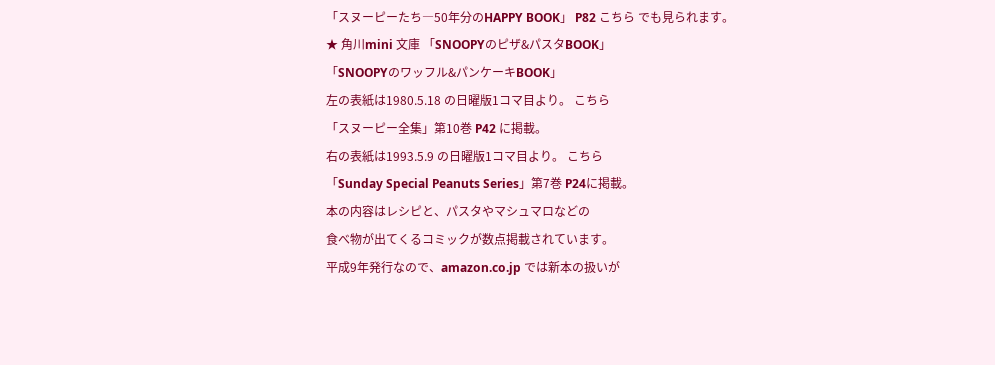「スヌーピーたち―50年分のHAPPY BOOK」 P82 こちら でも見られます。
★ 角川mini 文庫 「SNOOPYのピザ&パスタBOOK」
「SNOOPYのワッフル&パンケーキBOOK」
左の表紙は1980.5.18 の日曜版1コマ目より。 こちら
「スヌーピー全集」第10巻 P42 に掲載。
右の表紙は1993.5.9 の日曜版1コマ目より。 こちら
「Sunday Special Peanuts Series」第7巻 P24に掲載。
本の内容はレシピと、パスタやマシュマロなどの
食べ物が出てくるコミックが数点掲載されています。
平成9年発行なので、amazon.co.jp では新本の扱いが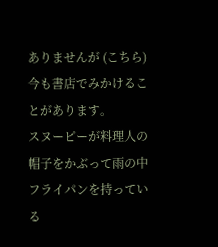ありませんが (こちら)
今も書店でみかけることがあります。
スヌーピーが料理人の帽子をかぶって雨の中フライパンを持っている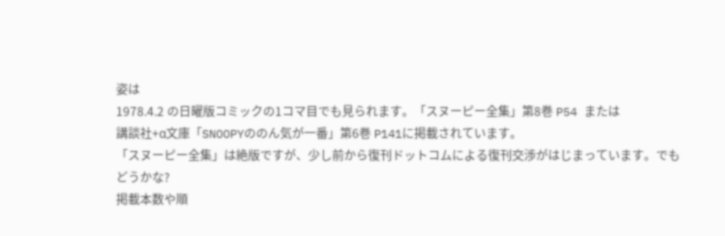姿は
1978.4.2 の日曜版コミックの1コマ目でも見られます。「スヌーピー全集」第8巻 P54 または
講談社+α文庫「SNOOPYののん気が一番」第6巻 P141に掲載されています。
「スヌーピー全集」は絶版ですが、少し前から復刊ドットコムによる復刊交渉がはじまっています。でもどうかな?
掲載本数や順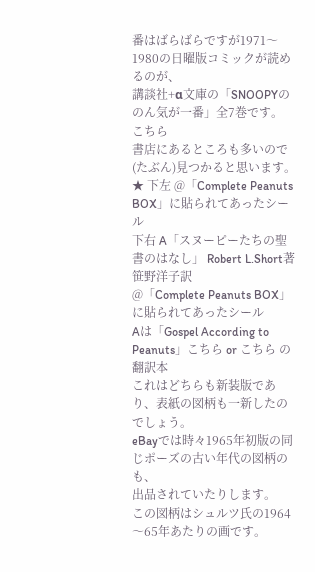番はばらばらですが1971〜1980の日曜版コミックが読めるのが、
講談社+α文庫の「SNOOPYののん気が一番」全7巻です。 こちら
書店にあるところも多いので(たぶん)見つかると思います。
★ 下左 @「Complete Peanuts BOX」に貼られてあったシール
下右 A「スヌーピーたちの聖書のはなし」 Robert L.Short著 笹野洋子訳
@「Complete Peanuts BOX」に貼られてあったシール
Aは「Gospel According to Peanuts」こちら or こちら の翻訳本
これはどちらも新装版であり、表紙の図柄も一新したのでしょう。
eBayでは時々1965年初版の同じポーズの古い年代の図柄のも、
出品されていたりします。
この図柄はシュルツ氏の1964〜65年あたりの画です。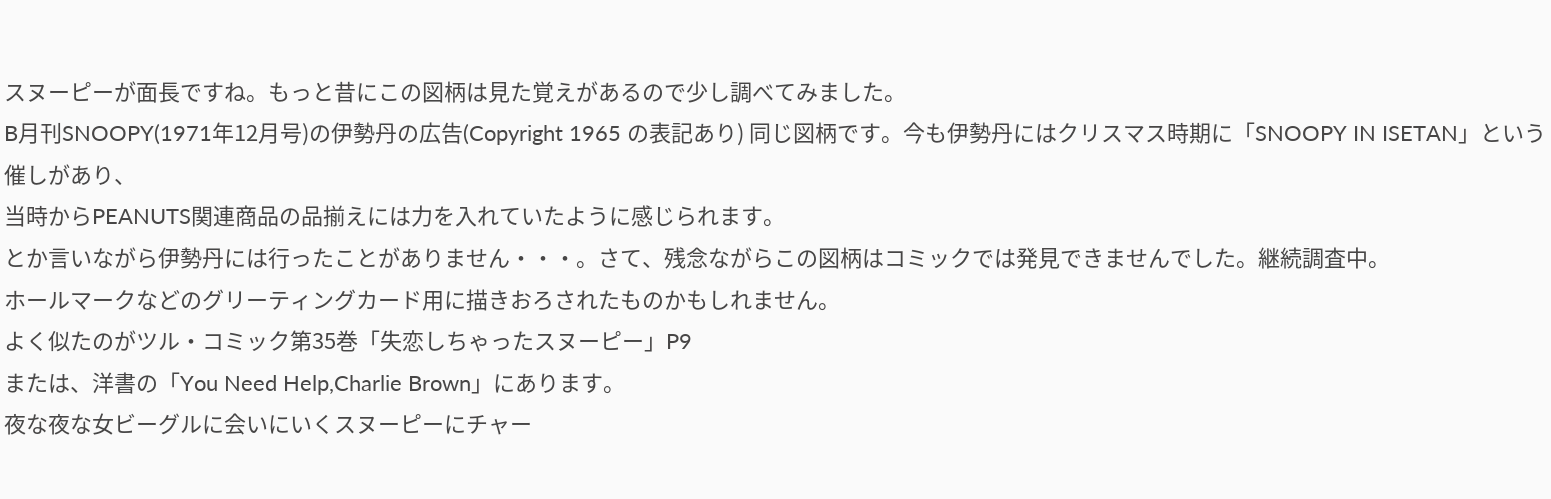スヌーピーが面長ですね。もっと昔にこの図柄は見た覚えがあるので少し調べてみました。
B月刊SNOOPY(1971年12月号)の伊勢丹の広告(Copyright 1965 の表記あり) 同じ図柄です。今も伊勢丹にはクリスマス時期に「SNOOPY IN ISETAN」という催しがあり、
当時からPEANUTS関連商品の品揃えには力を入れていたように感じられます。
とか言いながら伊勢丹には行ったことがありません・・・。さて、残念ながらこの図柄はコミックでは発見できませんでした。継続調査中。
ホールマークなどのグリーティングカード用に描きおろされたものかもしれません。
よく似たのがツル・コミック第35巻「失恋しちゃったスヌーピー」P9
または、洋書の「You Need Help,Charlie Brown」にあります。
夜な夜な女ビーグルに会いにいくスヌーピーにチャー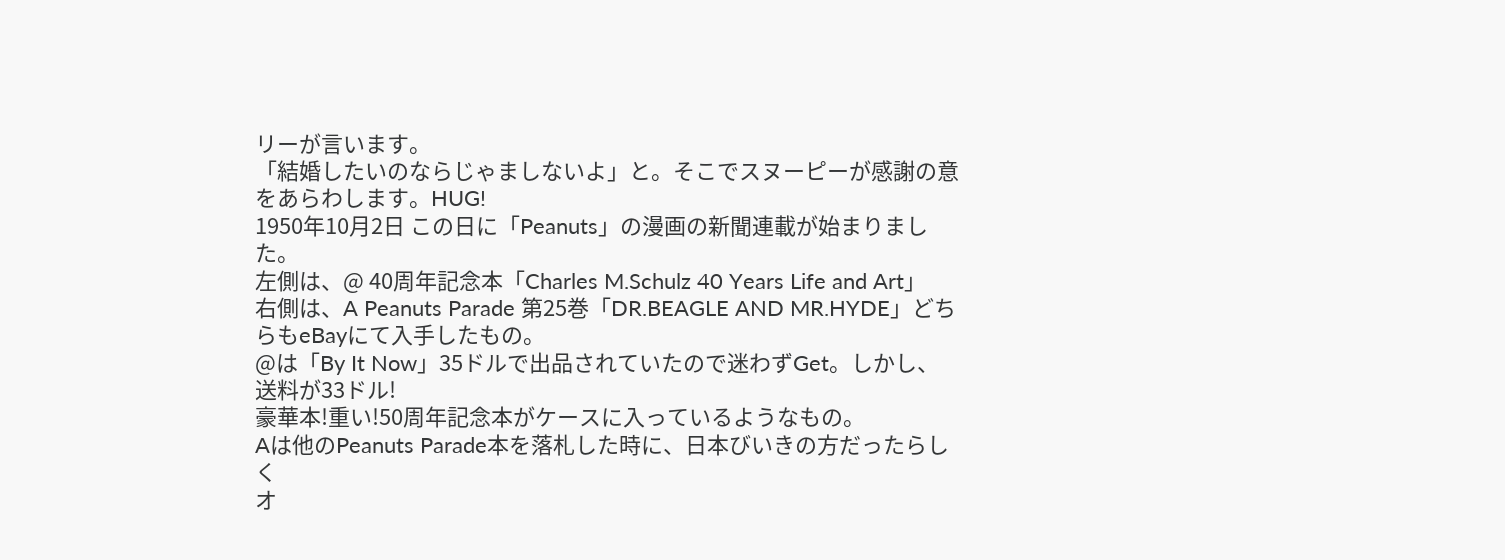リーが言います。
「結婚したいのならじゃましないよ」と。そこでスヌーピーが感謝の意をあらわします。HUG!
1950年10月2日 この日に「Peanuts」の漫画の新聞連載が始まりました。
左側は、@ 40周年記念本「Charles M.Schulz 40 Years Life and Art」
右側は、A Peanuts Parade 第25巻「DR.BEAGLE AND MR.HYDE」どちらもeBayにて入手したもの。
@は「By It Now」35ドルで出品されていたので迷わずGet。しかし、送料が33ドル!
豪華本!重い!50周年記念本がケースに入っているようなもの。
Aは他のPeanuts Parade本を落札した時に、日本びいきの方だったらしく
オ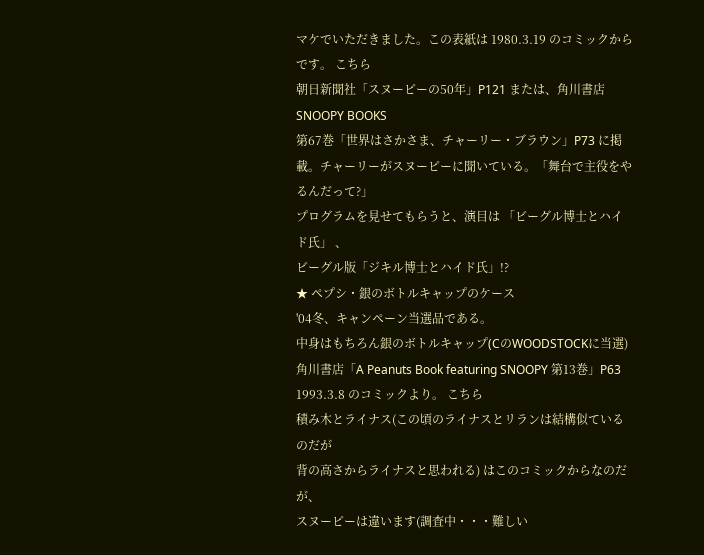マケでいただきました。この表紙は 1980.3.19 のコミックからです。 こちら
朝日新聞社「スヌーピーの50年」P121 または、角川書店SNOOPY BOOKS
第67巻「世界はさかさま、チャーリー・ブラウン」P73 に掲載。チャーリーがスヌーピーに聞いている。「舞台で主役をやるんだって?」
プログラムを見せてもらうと、演目は 「ビーグル博士とハイド氏」 、
ビーグル版「ジキル博士とハイド氏」!?
★ ペプシ・銀のボトルキャップのケース
'04冬、キャンペーン当選品である。
中身はもちろん銀のボトルキャップ(CのWOODSTOCKに当選)
角川書店「A Peanuts Book featuring SNOOPY 第13巻」P63
1993.3.8 のコミックより。 こちら
積み木とライナス(この頃のライナスとリランは結構似ているのだが
背の高さからライナスと思われる) はこのコミックからなのだが、
スヌーピーは違います(調査中・・・難しい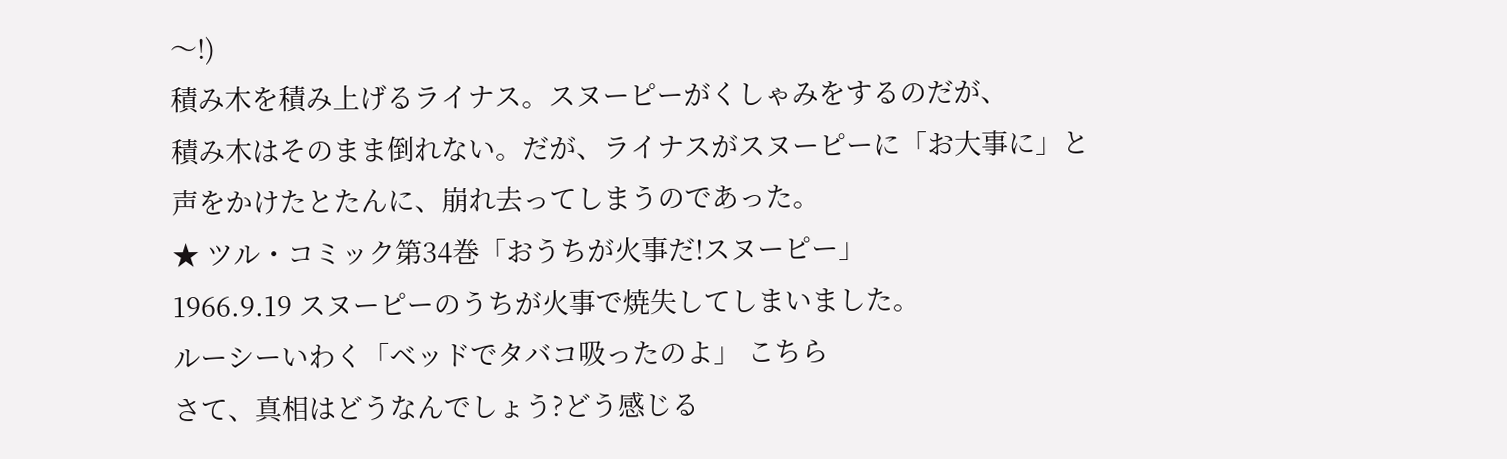〜!)
積み木を積み上げるライナス。スヌーピーがくしゃみをするのだが、
積み木はそのまま倒れない。だが、ライナスがスヌーピーに「お大事に」と
声をかけたとたんに、崩れ去ってしまうのであった。
★ ツル・コミック第34巻「おうちが火事だ!スヌーピー」
1966.9.19 スヌーピーのうちが火事で焼失してしまいました。
ルーシーいわく「ベッドでタバコ吸ったのよ」 こちら
さて、真相はどうなんでしょう?どう感じる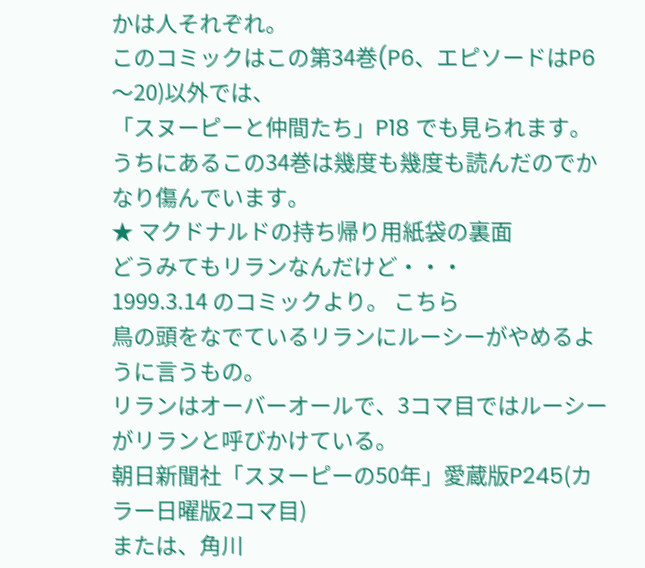かは人それぞれ。
このコミックはこの第34巻(P6、エピソードはP6〜20)以外では、
「スヌーピーと仲間たち」P18 でも見られます。
うちにあるこの34巻は幾度も幾度も読んだのでかなり傷んでいます。
★ マクドナルドの持ち帰り用紙袋の裏面
どうみてもリランなんだけど・・・
1999.3.14 のコミックより。 こちら
鳥の頭をなでているリランにルーシーがやめるように言うもの。
リランはオーバーオールで、3コマ目ではルーシーがリランと呼びかけている。
朝日新聞社「スヌーピーの50年」愛蔵版P245(カラー日曜版2コマ目)
または、角川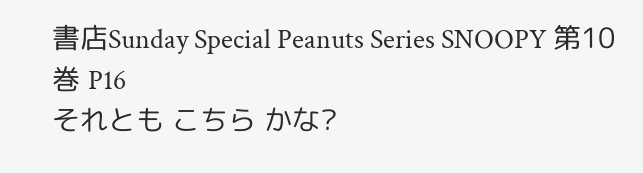書店Sunday Special Peanuts Series SNOOPY 第10巻 P16
それとも こちら かな?